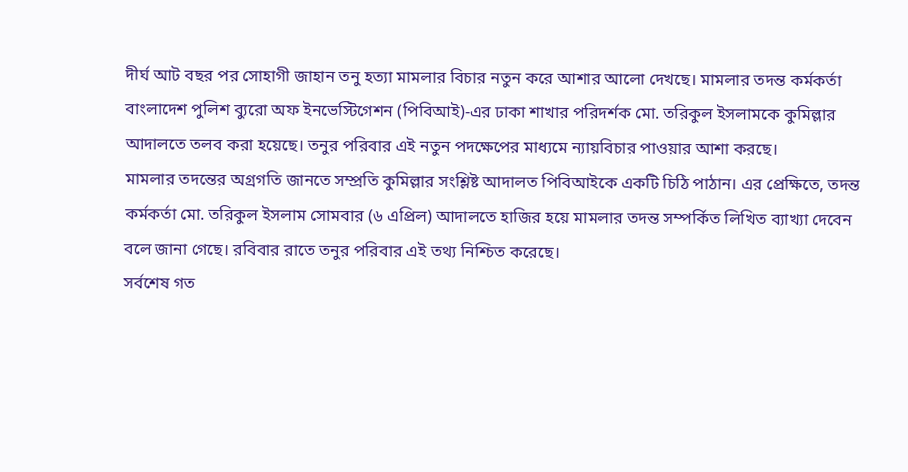দীর্ঘ আট বছর পর সোহাগী জাহান তনু হত্যা মামলার বিচার নতুন করে আশার আলো দেখছে। মামলার তদন্ত কর্মকর্তা বাংলাদেশ পুলিশ ব্যুরো অফ ইনভেস্টিগেশন (পিবিআই)-এর ঢাকা শাখার পরিদর্শক মো. তরিকুল ইসলামকে কুমিল্লার আদালতে তলব করা হয়েছে। তনুর পরিবার এই নতুন পদক্ষেপের মাধ্যমে ন্যায়বিচার পাওয়ার আশা করছে।
মামলার তদন্তের অগ্রগতি জানতে সম্প্রতি কুমিল্লার সংশ্লিষ্ট আদালত পিবিআইকে একটি চিঠি পাঠান। এর প্রেক্ষিতে, তদন্ত কর্মকর্তা মো. তরিকুল ইসলাম সোমবার (৬ এপ্রিল) আদালতে হাজির হয়ে মামলার তদন্ত সম্পর্কিত লিখিত ব্যাখ্যা দেবেন বলে জানা গেছে। রবিবার রাতে তনুর পরিবার এই তথ্য নিশ্চিত করেছে।
সর্বশেষ গত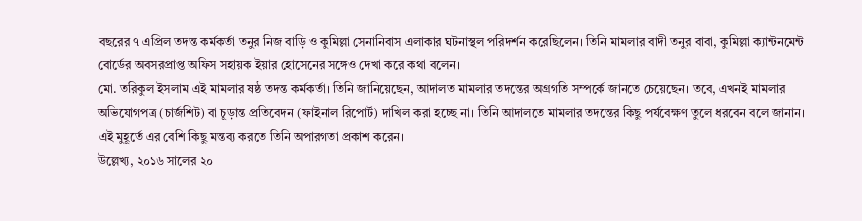বছরের ৭ এপ্রিল তদন্ত কর্মকর্তা তনুর নিজ বাড়ি ও কুমিল্লা সেনানিবাস এলাকার ঘটনাস্থল পরিদর্শন করেছিলেন। তিনি মামলার বাদী তনুর বাবা, কুমিল্লা ক্যান্টনমেন্ট বোর্ডের অবসরপ্রাপ্ত অফিস সহায়ক ইয়ার হোসেনের সঙ্গেও দেখা করে কথা বলেন।
মো. তরিকুল ইসলাম এই মামলার ষষ্ঠ তদন্ত কর্মকর্তা। তিনি জানিয়েছেন, আদালত মামলার তদন্তের অগ্রগতি সম্পর্কে জানতে চেয়েছেন। তবে, এখনই মামলার অভিযোগপত্র (চার্জশিট) বা চূড়ান্ত প্রতিবেদন (ফাইনাল রিপোর্ট) দাখিল করা হচ্ছে না। তিনি আদালতে মামলার তদন্তের কিছু পর্যবেক্ষণ তুলে ধরবেন বলে জানান। এই মুহূর্তে এর বেশি কিছু মন্তব্য করতে তিনি অপারগতা প্রকাশ করেন।
উল্লেখ্য, ২০১৬ সালের ২০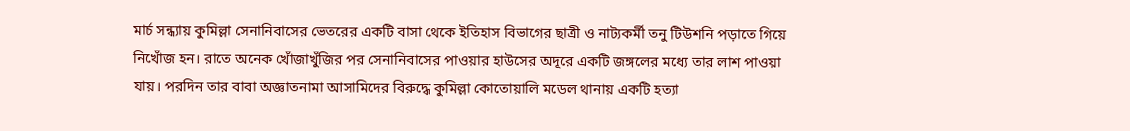মার্চ সন্ধ্যায় কুমিল্লা সেনানিবাসের ভেতরের একটি বাসা থেকে ইতিহাস বিভাগের ছাত্রী ও নাট্যকর্মী তনু টিউশনি পড়াতে গিয়ে নিখোঁজ হন। রাতে অনেক খোঁজাখুঁজির পর সেনানিবাসের পাওয়ার হাউসের অদূরে একটি জঙ্গলের মধ্যে তার লাশ পাওয়া যায়। পরদিন তার বাবা অজ্ঞাতনামা আসামিদের বিরুদ্ধে কুমিল্লা কোতোয়ালি মডেল থানায় একটি হত্যা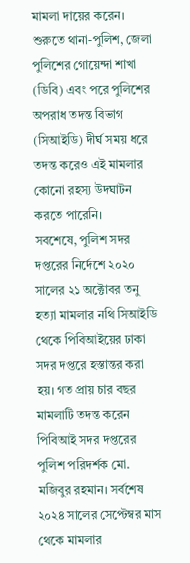মামলা দায়ের করেন। শুরুতে থানা-পুলিশ, জেলা পুলিশের গোয়েন্দা শাখা (ডিবি) এবং পরে পুলিশের অপরাধ তদন্ত বিভাগ (সিআইডি) দীর্ঘ সময় ধরে তদন্ত করেও এই মামলার কোনো রহস্য উদঘাটন করতে পারেনি।
সবশেষে, পুলিশ সদর দপ্তরের নির্দেশে ২০২০ সালের ২১ অক্টোবর তনু হত্যা মামলার নথি সিআইডি থেকে পিবিআইয়ের ঢাকা সদর দপ্তরে হস্তান্তর করা হয়। গত প্রায় চার বছর মামলাটি তদন্ত করেন পিবিআই সদর দপ্তরের পুলিশ পরিদর্শক মো. মজিবুর রহমান। সর্বশেষ ২০২৪ সালের সেপ্টেম্বর মাস থেকে মামলার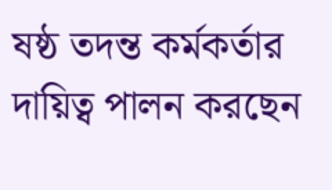ষষ্ঠ তদন্ত কর্মকর্তার দায়িত্ব পালন করছেন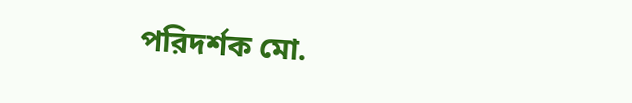পরিদর্শক মো.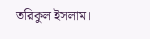তরিকুল ইসলাম।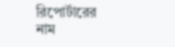রিপোর্টারের নাম